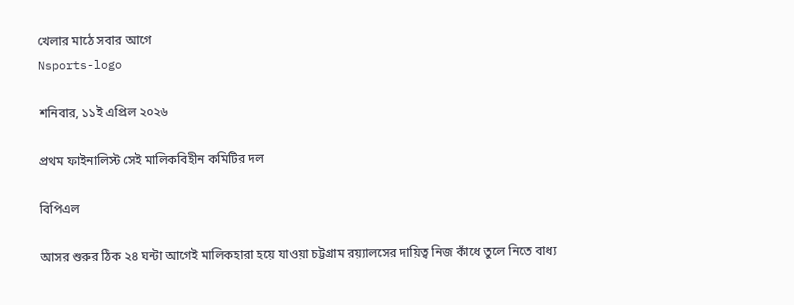খেলার মাঠে সবার আগে
Nsports-logo

শনিবার, ১১ই এপ্রিল ২০২৬

প্রথম ফাইনালিস্ট সেই মালিকবিহীন কমিটির দল

বিপিএল

আসর শুরুর ঠিক ২৪ ঘন্টা আগেই মালিকহারা হয়ে যাওয়া চট্টগ্রাম রয়্যালসের দায়িত্ব নিজ কাঁধে তুলে নিতে বাধ্য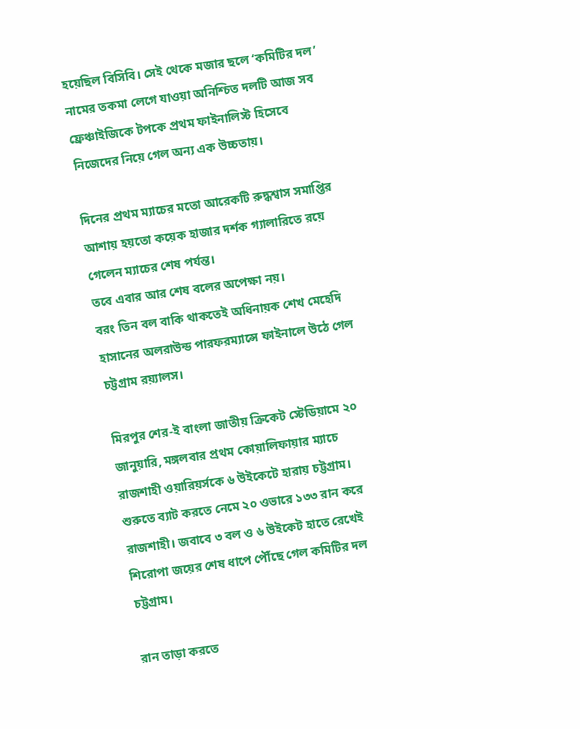হয়েছিল বিসিবি। সেই থেকে মজার ছলে ‘কমিটির দল’ নামের তকমা লেগে যাওয়া অনিশ্চিত দলটি আজ সব ফ্রেঞ্চাইজিকে টপকে প্রথম ফাইনালিস্ট হিসেবে নিজেদের নিয়ে গেল অন্য এক উচ্চতায়।

দিনের প্রথম ম্যাচের মতো আরেকটি রুদ্ধশ্বাস সমাপ্তির আশায় হয়তো কয়েক হাজার দর্শক গ্যালারিতে রয়ে গেলেন ম্যাচের শেষ পর্যন্ত।
তবে এবার আর শেষ বলের অপেক্ষা নয়।
বরং তিন বল বাকি থাকতেই অধিনায়ক শেখ মেহেদি হাসানের অলরাউন্ড পারফরম্যান্সে ফাইনালে উঠে গেল চট্টগ্রাম রয়্যালস।

মিরপুর শের-ই বাংলা জাতীয় ক্রিকেট স্টেডিয়ামে ২০ জানুয়ারি, মঙ্গলবার প্রথম কোয়ালিফায়ার ম্যাচে রাজশাহী ওয়ারিয়র্সকে ৬ উইকেটে হারায় চট্টগ্রাম।
শুরুতে ব্যাট করতে নেমে ২০ ওভারে ১৩৩ রান করে রাজশাহী। জবাবে ৩ বল ও ৬ উইকেট হাতে রেখেই শিরোপা জয়ের শেষ ধাপে পৌঁছে গেল কমিটির দল চট্টগ্রাম।

রান তাড়া করতে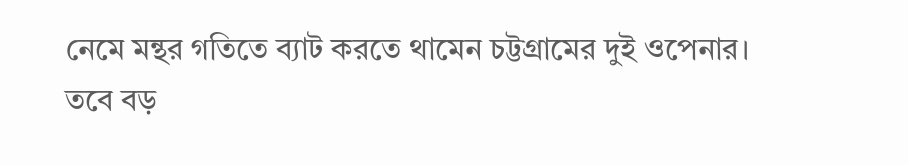নেমে মন্থর গতিতে ব্যাট করতে থামেন চট্টগ্রামের দুই ওপেনার। তবে বড়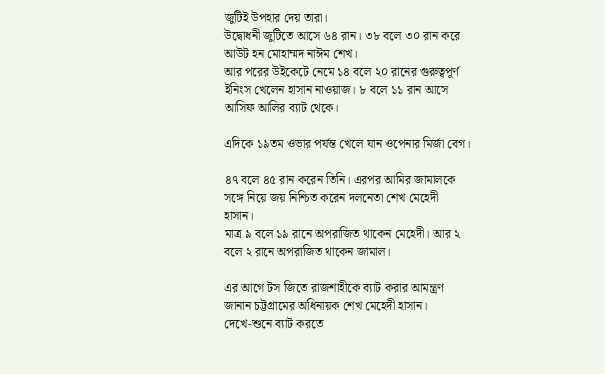জুটিই উপহার দেয় তারা।
উদ্বোধনী জুটিতে আসে ৬৪ রান। ৩৮ বলে ৩০ রান করে আউট হন মোহাম্মদ নাঈম শেখ।
আর পরের উইকেটে নেমে ১৪ বলে ২০ রানের গুরুত্বপূর্ণ ইনিংস খেলেন হাসান নাওয়াজ। ৮ বলে ১১ রান আসে আসিফ আলির ব্যাট থেকে।

এদিকে ১৯তম ওভার পর্যন্ত খেলে যান ওপেনার মির্জা বেগ।

৪৭ বলে ৪৫ রান করেন তিনি। এরপর আমির জামালকে সঙ্গে নিয়ে জয় নিশ্চিত করেন দলনেতা শেখ মেহেদী হাসান।
মাত্র ৯ বলে ১৯ রানে অপরাজিত থাকেন মেহেদী। আর ২ বলে ২ রানে অপরাজিত থাকেন জামাল।

এর আগে টস জিতে রাজশাহীকে ব্যাট করার আমন্ত্রণ জানান চট্টগ্রামের অধিনায়ক শেখ মেহেদী হাসান।
দেখে-শুনে ব্যাট করতে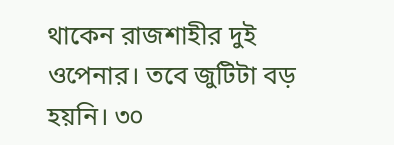থাকেন রাজশাহীর দুই ওপেনার। তবে জুটিটা বড় হয়নি। ৩০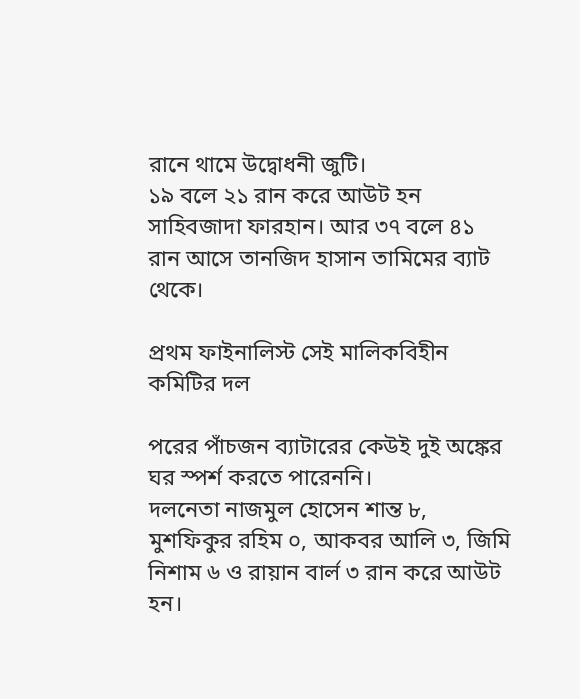রানে থামে উদ্বোধনী জুটি।
১৯ বলে ২১ রান করে আউট হন সাহিবজাদা ফারহান। আর ৩৭ বলে ৪১ রান আসে তানজিদ হাসান তামিমের ব্যাট থেকে।

প্রথম ফাইনালিস্ট সেই মালিকবিহীন কমিটির দল

পরের পাঁচজন ব্যাটারের কেউই দুই অঙ্কের ঘর স্পর্শ করতে পারেননি।
দলনেতা নাজমুল হোসেন শান্ত ৮, মুশফিকুর রহিম ০, আকবর আলি ৩, জিমি নিশাম ৬ ও রায়ান বার্ল ৩ রান করে আউট হন।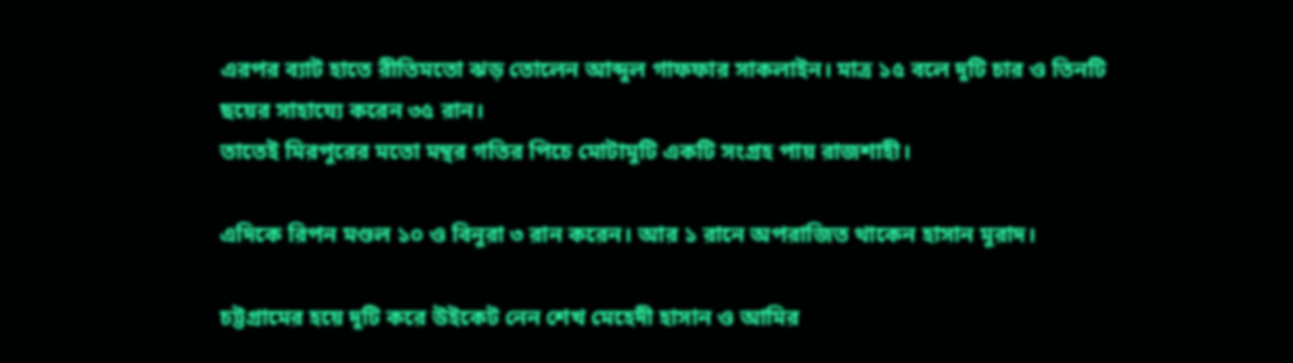এরপর ব্যাট হাতে রীতিমতো ঝড় তোলেন আব্দুল গাফফার সাকলাইন। মাত্র ১৫ বলে দুটি চার ও তিনটি ছয়ের সাহায্যে করেন ৩৫ রান।
তাতেই মিরপুরের মতো মন্থর গতির পিচে মোটামুটি একটি সংগ্রহ পায় রাজশাহী।

এদিকে রিপন মণ্ডল ১০ ও বিনুরা ৩ রান করেন। আর ১ রানে অপরাজিত থাকেন হাসান মুরাদ।

চট্টগ্রামের হয়ে দুটি করে উইকেট নেন শেখ মেহেদী হাসান ও আমির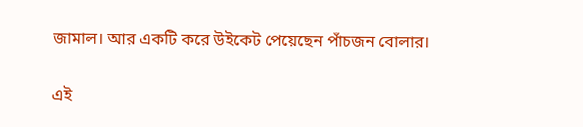জামাল। আর একটি করে উইকেট পেয়েছেন পাঁচজন বোলার।

এই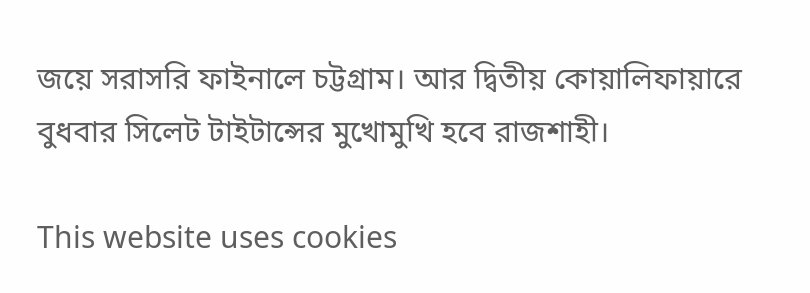জয়ে সরাসরি ফাইনালে চট্টগ্রাম। আর দ্বিতীয় কোয়ালিফায়ারে বুধবার সিলেট টাইটান্সের মুখোমুখি হবে রাজশাহী।

This website uses cookies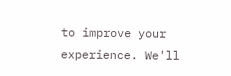to improve your experience. We'll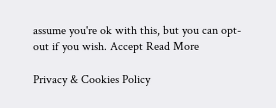assume you're ok with this, but you can opt-out if you wish. Accept Read More

Privacy & Cookies Policy